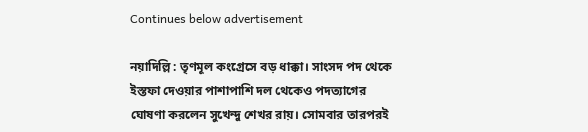Continues below advertisement

নয়াদিল্লি : তৃণমূল কংগ্রেসে বড় ধাক্কা। সাংসদ পদ থেকে ইস্তফা দেওয়ার পাশাপাশি দল থেকেও পদত্যাগের ঘোষণা করলেন সুখেন্দু শেখর রায়। সোমবার তারপরই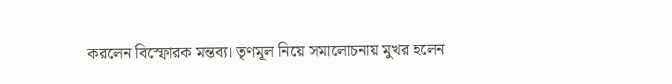করলেন বিস্ফোরক মন্তব্য। তৃণমূল নিয়ে সমালোচনায় মুখর হলেন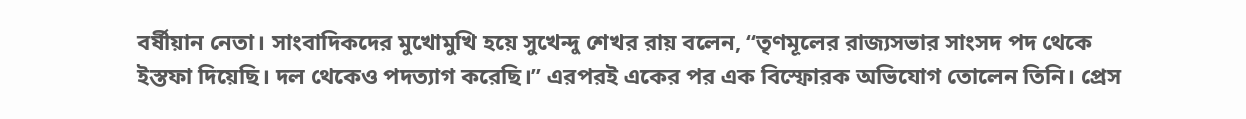বর্ষীয়ান নেতা। সাংবাদিকদের মুখোমুখি হয়ে সুখেন্দু শেখর রায় বলেন, “তৃণমূলের রাজ্যসভার সাংসদ পদ থেকে ইস্তফা দিয়েছি। দল থেকেও পদত্যাগ করেছি।” এরপরই একের পর এক বিস্ফোরক অভিযোগ তোলেন তিনি। প্রেস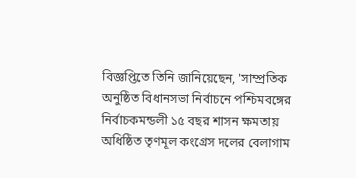বিজ্ঞপ্তিতে তিনি জানিয়েছেন, 'সাম্প্রতিক অনুষ্ঠিত বিধানসভা নির্বাচনে পশ্চিমবঙ্গের নির্বাচকমন্ডলী ১৫ বছর শাসন ক্ষমতায় অধিষ্ঠিত তৃণমূল কংগ্রেস দলের বেলাগাম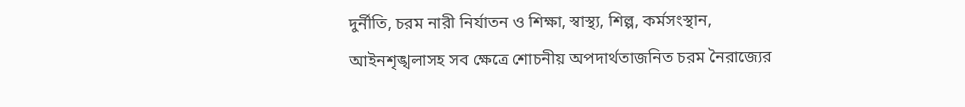দুর্নীতি, চরম নারী নির্যাতন ও শিক্ষা, স্বাস্থ্য, শিল্প, কর্মসংস্থান, আইনশৃঙ্খলাসহ সব ক্ষেত্রে শোচনীয় অপদার্থতাজনিত চরম নৈরাজ্যের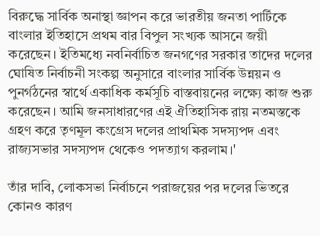বিরুদ্ধে সার্বিক অনাস্থা জ্ঞাপন করে ভারতীয় জনতা পার্টিকে বাংলার ইতিহাসে প্রথম বার বিপুল সংখ্যক আসনে জয়ী করেছেন। ইতিমধ্যে নবনির্বাচিত জনগণের সরকার তাদের দলের ঘোষিত নির্বাচনী সংকল্প অনুসারে বাংলার সার্বিক উন্নয়ন ও পুনর্গঠনের স্বার্থে একাধিক কর্মসূচি বাস্তবায়নের লক্ষ্যে কাজ শুরু করেছেন। আমি জনসাধারণের এই ঐতিহাসিক রায় নতমস্তকে গ্রহণ করে তৃণমূল কংগ্রেস দলের প্রাথমিক সদস্যপদ এবং রাজ্যসভার সদস্যপদ থেকেও পদত্যাগ করলাম।'

তাঁর দাবি, লোকসভা নির্বাচনে পরাজয়ের পর দলের ভিতরে কোনও কারণ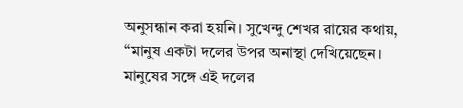অনুসন্ধান করা হয়নি। সুখেন্দু শেখর রায়ের কথায়, “মানুষ একটা দলের উপর অনাস্থা দেখিয়েছেন। মানুষের সঙ্গে এই দলের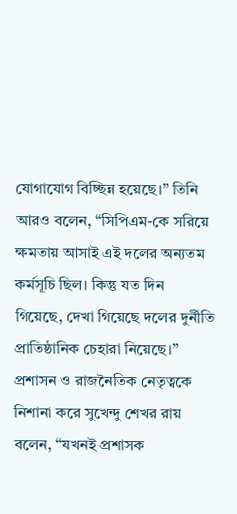যোগাযোগ বিচ্ছিন্ন হয়েছে।” তিনি আরও বলেন, “সিপিএম-কে সরিয়ে ক্ষমতায় আসাই এই দলের অন্যতম কর্মসূচি ছিল। কিন্তু যত দিন গিয়েছে, দেখা গিয়েছে দলের দুর্নীতি প্রাতিষ্ঠানিক চেহারা নিয়েছে।” প্রশাসন ও রাজনৈতিক নেতৃত্বকে নিশানা করে সুখেন্দু শেখর রায় বলেন, “যখনই প্রশাসক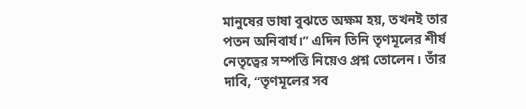মানুষের ভাষা বুঝতে অক্ষম হয়, তখনই তার পতন অনিবার্য।” এদিন তিনি তৃণমূলের শীর্ষ নেতৃত্বের সম্পত্তি নিয়েও প্রশ্ন তোলেন। তাঁর দাবি, “তৃণমূলের সব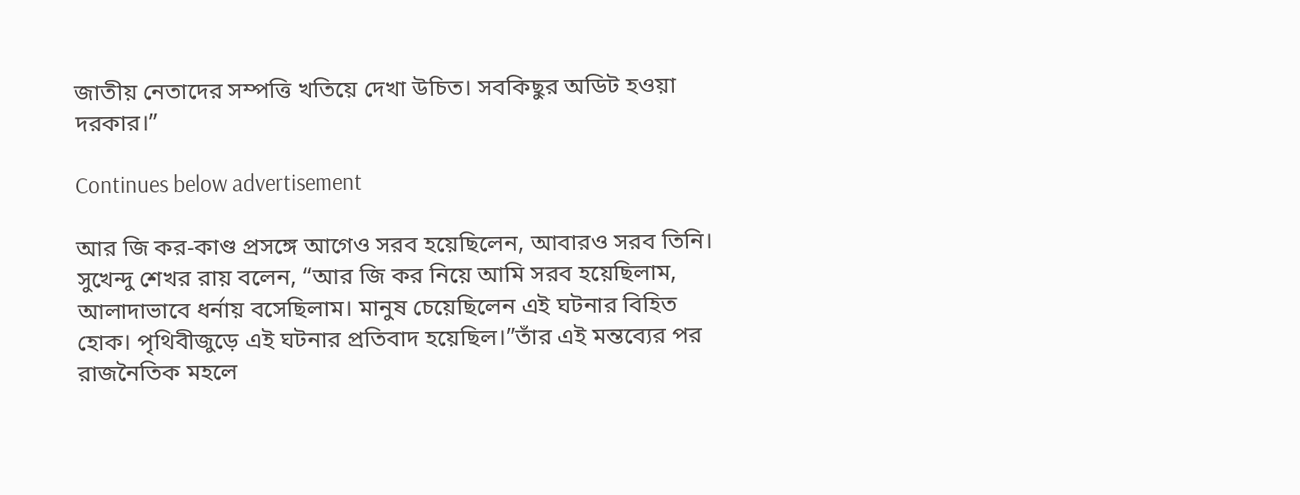জাতীয় নেতাদের সম্পত্তি খতিয়ে দেখা উচিত। সবকিছুর অডিট হওয়া দরকার।”

Continues below advertisement

আর জি কর-কাণ্ড প্রসঙ্গে আগেও সরব হয়েছিলেন, আবারও সরব তিনি। সুখেন্দু শেখর রায় বলেন, “আর জি কর নিয়ে আমি সরব হয়েছিলাম, আলাদাভাবে ধর্নায় বসেছিলাম। মানুষ চেয়েছিলেন এই ঘটনার বিহিত হোক। পৃথিবীজুড়ে এই ঘটনার প্রতিবাদ হয়েছিল।”তাঁর এই মন্তব্যের পর রাজনৈতিক মহলে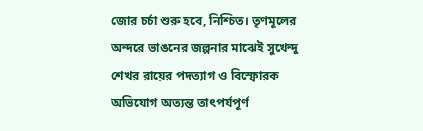জোর চর্চা শুরু হবে, নিশ্চিত। তৃণমূলের অন্দরে ভাঙনের জল্পনার মাঝেই সুখেন্দু শেখর রায়ের পদত্যাগ ও বিস্ফোরক অভিযোগ অত্যন্ত তাৎপর্যপূর্ণ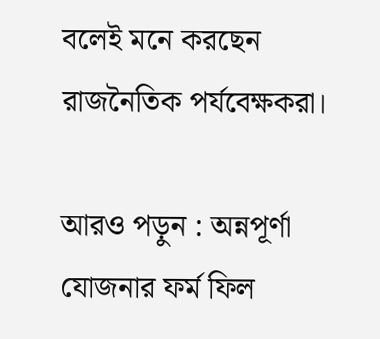বলেই মনে করছেন রাজনৈতিক পর্যবেক্ষকরা।

আরও পড়ুন : অন্নপূর্ণা যোজনার ফর্ম ফিল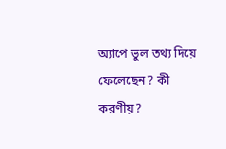অ্যাপে ভুল তথ্য দিয়ে ফেলেছেন? কী করণীয়?